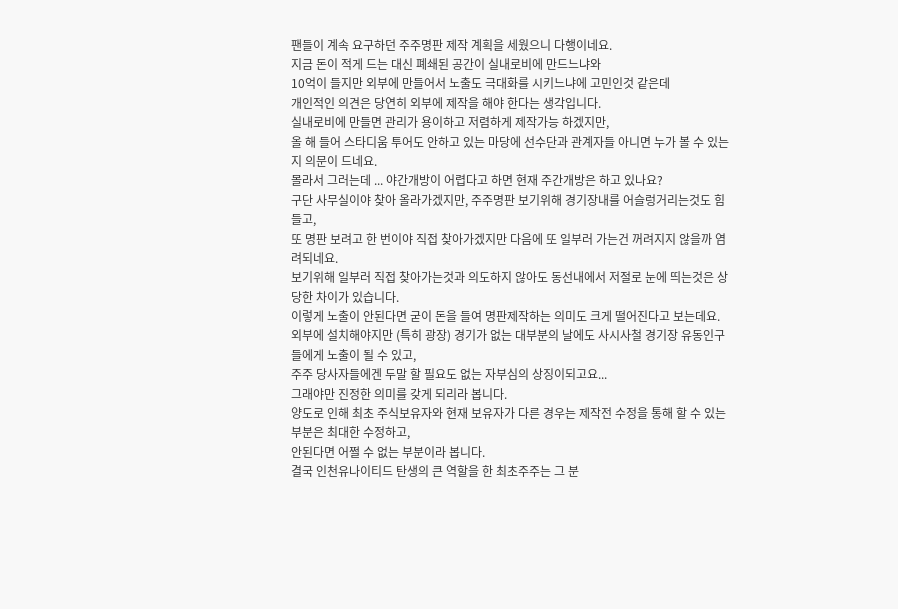팬들이 계속 요구하던 주주명판 제작 계획을 세웠으니 다행이네요.
지금 돈이 적게 드는 대신 폐쇄된 공간이 실내로비에 만드느냐와
10억이 들지만 외부에 만들어서 노출도 극대화를 시키느냐에 고민인것 같은데
개인적인 의견은 당연히 외부에 제작을 해야 한다는 생각입니다.
실내로비에 만들면 관리가 용이하고 저렴하게 제작가능 하겠지만,
올 해 들어 스타디움 투어도 안하고 있는 마당에 선수단과 관계자들 아니면 누가 볼 수 있는지 의문이 드네요.
몰라서 그러는데 ... 야간개방이 어렵다고 하면 현재 주간개방은 하고 있나요?
구단 사무실이야 찾아 올라가겠지만, 주주명판 보기위해 경기장내를 어슬렁거리는것도 힘들고,
또 명판 보려고 한 번이야 직접 찾아가겠지만 다음에 또 일부러 가는건 꺼려지지 않을까 염려되네요.
보기위해 일부러 직접 찾아가는것과 의도하지 않아도 동선내에서 저절로 눈에 띄는것은 상당한 차이가 있습니다.
이렇게 노출이 안된다면 굳이 돈을 들여 명판제작하는 의미도 크게 떨어진다고 보는데요.
외부에 설치해야지만 (특히 광장) 경기가 없는 대부분의 날에도 사시사철 경기장 유동인구들에게 노출이 될 수 있고,
주주 당사자들에겐 두말 할 필요도 없는 자부심의 상징이되고요...
그래야만 진정한 의미를 갖게 되리라 봅니다.
양도로 인해 최초 주식보유자와 현재 보유자가 다른 경우는 제작전 수정을 통해 할 수 있는 부분은 최대한 수정하고,
안된다면 어쩔 수 없는 부분이라 봅니다.
결국 인천유나이티드 탄생의 큰 역할을 한 최초주주는 그 분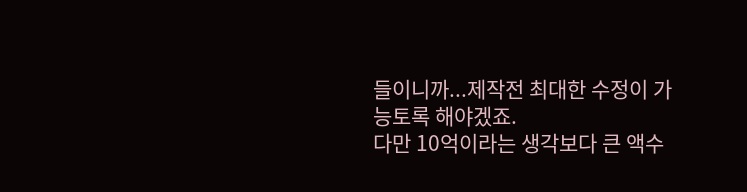들이니까...제작전 최대한 수정이 가능토록 해야겠죠.
다만 10억이라는 생각보다 큰 액수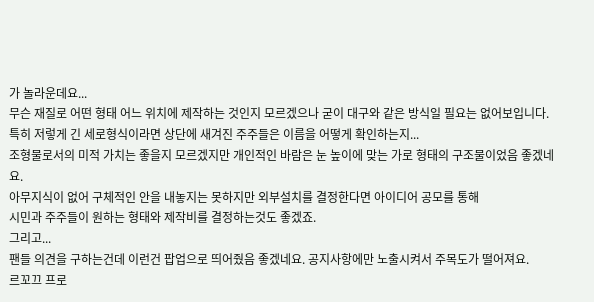가 놀라운데요...
무슨 재질로 어떤 형태 어느 위치에 제작하는 것인지 모르겠으나 굳이 대구와 같은 방식일 필요는 없어보입니다.
특히 저렇게 긴 세로형식이라면 상단에 새겨진 주주들은 이름을 어떻게 확인하는지...
조형물로서의 미적 가치는 좋을지 모르겠지만 개인적인 바람은 눈 높이에 맞는 가로 형태의 구조물이었음 좋겠네요.
아무지식이 없어 구체적인 안을 내놓지는 못하지만 외부설치를 결정한다면 아이디어 공모를 통해
시민과 주주들이 원하는 형태와 제작비를 결정하는것도 좋겠죠.
그리고...
팬들 의견을 구하는건데 이런건 팝업으로 띄어줬음 좋겠네요. 공지사항에만 노출시켜서 주목도가 떨어져요.
르꼬끄 프로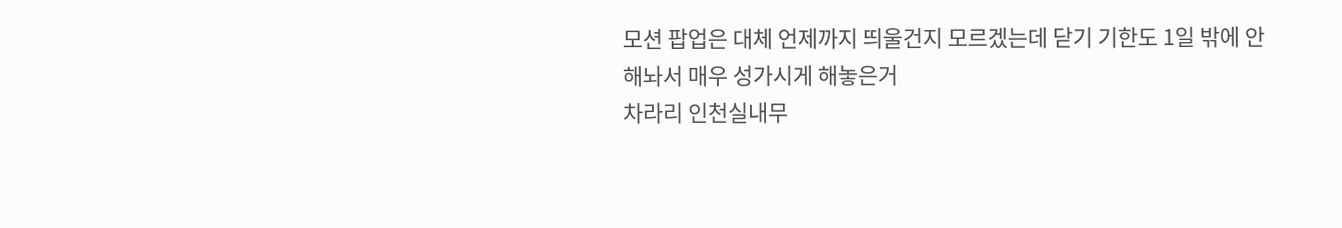모션 팝업은 대체 언제까지 띄울건지 모르겠는데 닫기 기한도 1일 밖에 안해놔서 매우 성가시게 해놓은거
차라리 인천실내무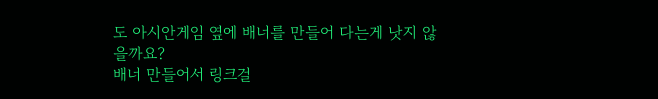도 아시안게임 옆에 배너를 만들어 다는게 낫지 않을까요?
배너 만들어서 링크걸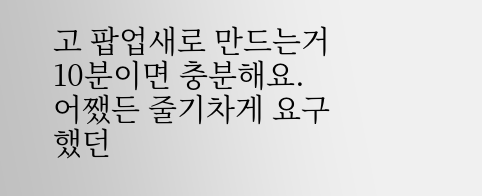고 팝업새로 만드는거 10분이면 충분해요.
어쨌든 줄기차게 요구했던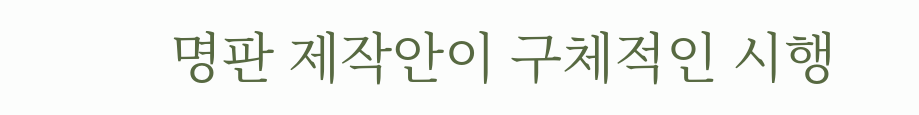명판 제작안이 구체적인 시행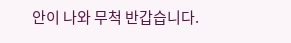안이 나와 무척 반갑습니다.